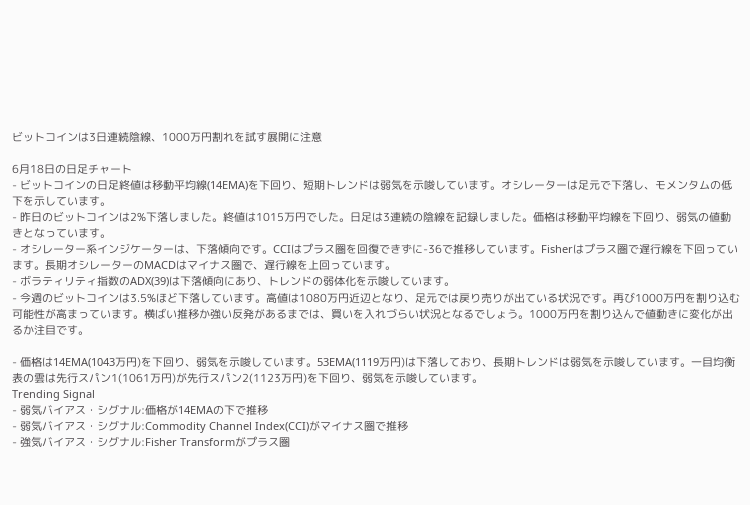ビットコインは3日連続陰線、1000万円割れを試す展開に注意

6月18日の日足チャート
- ビットコインの日足終値は移動平均線(14EMA)を下回り、短期トレンドは弱気を示唆しています。オシレーターは足元で下落し、モメンタムの低下を示しています。
- 昨日のビットコインは2%下落しました。終値は1015万円でした。日足は3連続の陰線を記録しました。価格は移動平均線を下回り、弱気の値動きとなっています。
- オシレーター系インジケーターは、下落傾向です。CCIはプラス圏を回復できずに-36で推移しています。Fisherはプラス圏で遅行線を下回っています。長期オシレーターのMACDはマイナス圏で、遅行線を上回っています。
- ボラティリティ指数のADX(39)は下落傾向にあり、トレンドの弱体化を示唆しています。
- 今週のビットコインは3.5%ほど下落しています。高値は1080万円近辺となり、足元では戻り売りが出ている状況です。再び1000万円を割り込む可能性が高まっています。横ばい推移か強い反発があるまでは、買いを入れづらい状況となるでしょう。1000万円を割り込んで値動きに変化が出るか注目です。

- 価格は14EMA(1043万円)を下回り、弱気を示唆しています。53EMA(1119万円)は下落しており、長期トレンドは弱気を示唆しています。一目均衡表の雲は先行スパン1(1061万円)が先行スパン2(1123万円)を下回り、弱気を示唆しています。
Trending Signal
- 弱気バイアス・シグナル:価格が14EMAの下で推移
- 弱気バイアス・シグナル:Commodity Channel Index(CCI)がマイナス圏で推移
- 強気バイアス・シグナル:Fisher Transformがプラス圏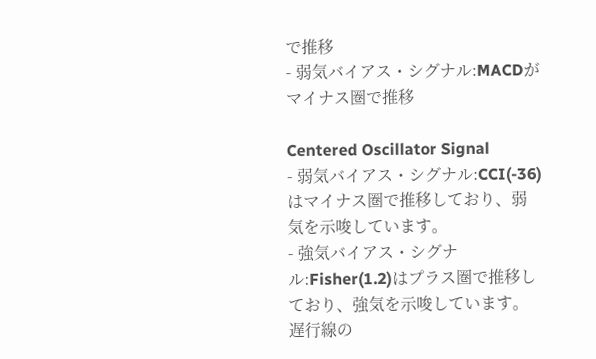で推移
- 弱気バイアス・シグナル:MACDがマイナス圏で推移

Centered Oscillator Signal
- 弱気バイアス・シグナル:CCI(-36)はマイナス圏で推移しており、弱気を示唆しています。
- 強気バイアス・シグナル:Fisher(1.2)はプラス圏で推移しており、強気を示唆しています。遅行線の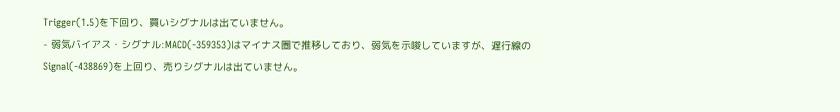Trigger(1.5)を下回り、買いシグナルは出ていません。
- 弱気バイアス・シグナル:MACD(-359353)はマイナス圏で推移しており、弱気を示唆していますが、遅行線のSignal(-438869)を上回り、売りシグナルは出ていません。